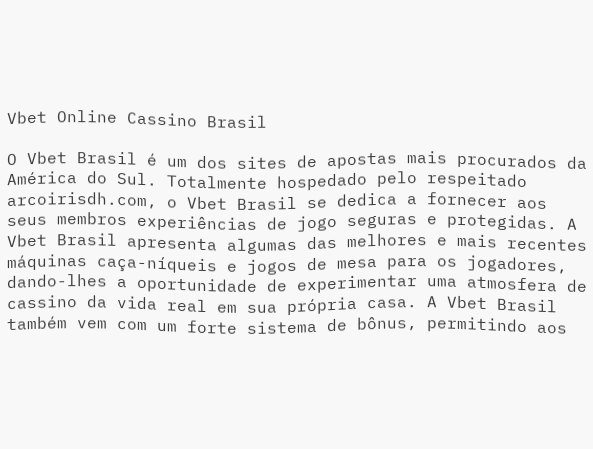Vbet Online Cassino Brasil

O Vbet Brasil é um dos sites de apostas mais procurados da América do Sul. Totalmente hospedado pelo respeitado arcoirisdh.com, o Vbet Brasil se dedica a fornecer aos seus membros experiências de jogo seguras e protegidas. A Vbet Brasil apresenta algumas das melhores e mais recentes máquinas caça-níqueis e jogos de mesa para os jogadores, dando-lhes a oportunidade de experimentar uma atmosfera de cassino da vida real em sua própria casa. A Vbet Brasil também vem com um forte sistema de bônus, permitindo aos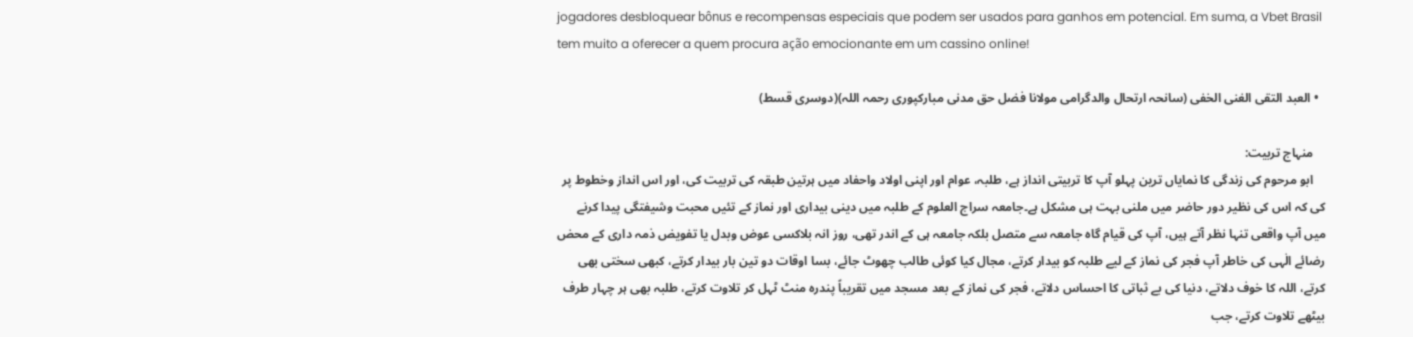jogadores desbloquear bônus e recompensas especiais que podem ser usados para ganhos em potencial. Em suma, a Vbet Brasil tem muito a oferecer a quem procura ação emocionante em um cassino online!

  • العبد التقی الغنی الخفی (سانحہ ارتحال والدگرامی مولانا فضل حق مدنی مبارکپوری رحمہ اللہ)(دوسری قسط)

    منہاج تربیت:
    ابو مرحوم کی زندگی کا نمایاں ترین پہلو آپ کا تربیتی انداز ہے، طلبہ، عوام اور اپنی اولاد واحفاد میں ہرتین طبقہ کی تربیت کی، اور اس انداز وخطوط پر کی کہ اس کی نظیر دور حاضر میں ملنی بہت ہی مشکل ہے۔جامعہ سراج العلوم کے طلبہ میں دینی بیداری اور نماز کے تئیں محبت وشیفتگی پیدا کرنے میں آپ واقعی تنہا نظر آتے ہیں، آپ کی قیام گاہ جامعہ سے متصل بلکہ جامعہ ہی کے اندر تھی، روز انہ بلاکسی عوض وبدل یا تفویض ذمہ داری کے محض رضائے الٰہی کی خاطر آپ فجر کی نماز کے لیے طلبہ کو بیدار کرتے، مجال کیا کوئی طالب چھوٹ جائے، بسا اوقات دو تین بار بیدار کرتے، کبھی سختی بھی کرتے، اللہ کا خوف دلاتے، دنیا کی بے ثباتی کا احساس دلاتے، فجر کی نماز کے بعد مسجد میں تقریباً پندرہ منٹ ٹہل کر تلاوت کرتے، طلبہ بھی ہر چہار طرف بیٹھے تلاوت کرتے، جب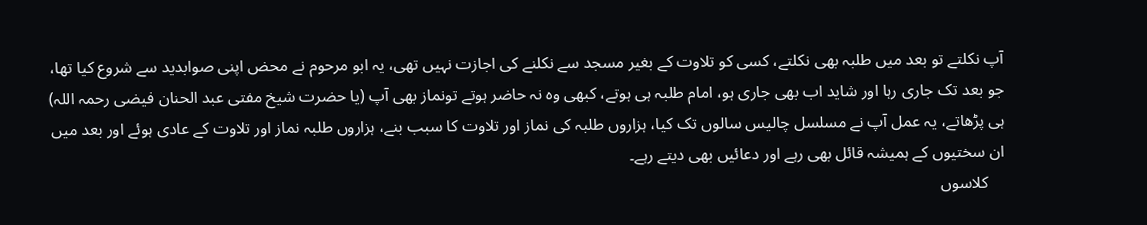آپ نکلتے تو بعد میں طلبہ بھی نکلتے، کسی کو تلاوت کے بغیر مسجد سے نکلنے کی اجازت نہیں تھی، یہ ابو مرحوم نے محض اپنی صوابدید سے شروع کیا تھا، جو بعد تک جاری رہا اور شاید اب بھی جاری ہو، امام طلبہ ہی ہوتے، کبھی وہ نہ حاضر ہوتے تونماز بھی آپ (یا حضرت شیخ مفتی عبد الحنان فیضی رحمہ اللہ) ہی پڑھاتے، یہ عمل آپ نے مسلسل چالیس سالوں تک کیا، ہزاروں طلبہ کی نماز اور تلاوت کا سبب بنے، ہزاروں طلبہ نماز اور تلاوت کے عادی ہوئے اور بعد میں ان سختیوں کے ہمیشہ قائل بھی رہے اور دعائیں بھی دیتے رہے۔
    کلاسوں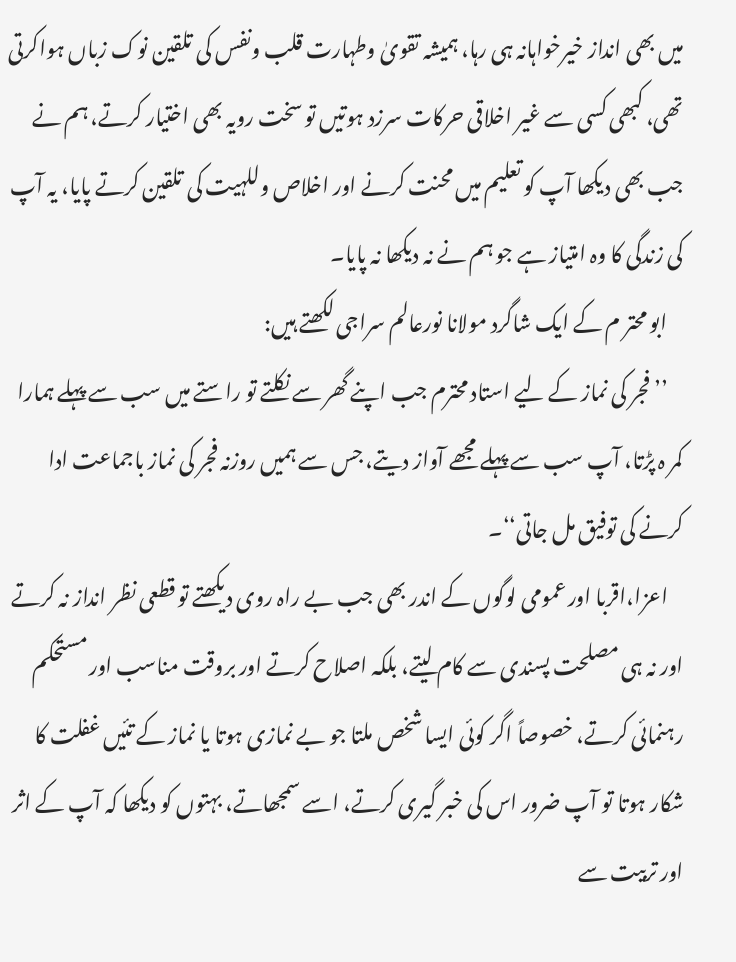میں بھی انداز خیرخواہانہ ہی رہا، ہمیشہ تقویٰ وطہارت قلب ونفس کی تلقین نوک زباں ہواکرتی تھی، کبھی کسی سے غیر اخلاقی حرکات سرزد ہوتیں تو سخت رویہ بھی اختیار کرتے، ہم نے جب بھی دیکھا آپ کو تعلیم میں محنت کرنے اور اخلاص وللہیت کی تلقین کرتے پایا، یہ آپ کی زندگی کا وہ امتیاز ہے جو ہم نے نہ دیکھا نہ پایا۔
    ابو محتر م کے ایک شاگرد مولانا نورعالم سراجی لکھتے ہیں:
    ’’فجر کی نماز کے لیے استاد محترم جب اپنے گھر سے نکلتے تو راستے میں سب سے پہلے ہمارا کمر ہ پڑتا، آپ سب سے پہلے مجھے آواز دیتے، جس سے ہمیں روزنہ فجر کی نماز باجماعت ادا کرنے کی توفیق مل جاتی‘‘۔
    اعزا،اقربا اور عمومی لوگوں کے اندر بھی جب بے راہ روی دیکھتے تو قطعی نظر انداز نہ کرتے اور نہ ہی مصلحت پسندی سے کام لیتے، بلکہ اصلاح کرتے اور بروقت مناسب اور مستحکم رہنمائی کرتے، خصوصاً اگر کوئی ایسا شخص ملتا جو بے نمازی ہوتا یا نماز کے تئیں غفلت کا شکار ہوتا تو آپ ضرور اس کی خبر گیری کرتے، اسے سمجھاتے، بہتوں کو دیکھا کہ آپ کے اثر اور تربیت سے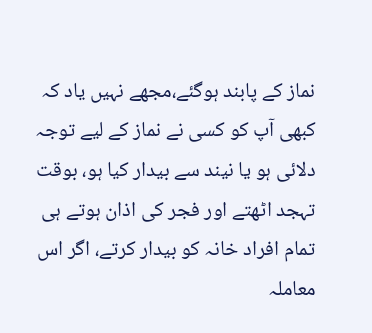نماز کے پابند ہوگئے،مجھے نہیں یاد کہ کبھی آپ کو کسی نے نماز کے لیے توجہ دلائی ہو یا نیند سے بیدار کیا ہو، بوقت تہجد اٹھتے اور فجر کی اذان ہوتے ہی تمام افراد خانہ کو بیدار کرتے، اگر اس معاملہ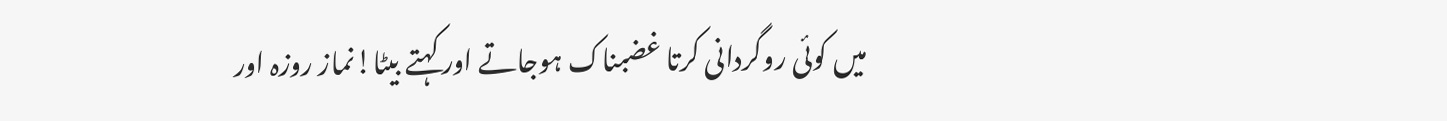میں کوئی روگردانی کرتا غضبناک ہوجاتے اور کہتے بیٹا!نماز روزہ اور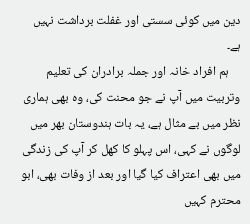دین میں کوئی سستی اور غفلت برداشت نہیں ہے۔
    ہم افراد خانہ اور جملہ برادران کی تعلیم وتربیت میں آپ نے جو محنت کی، وہ بھی ہماری نظر میں بے مثال ہے، یہ بات ہندوستان بھر میں لوگوں نے کہی، اس پہلو کا کھل کر آپ کی زندگی میں بھی اعتراف کیا گیا اور بعد از وفات بھی، ابو محترم کہیں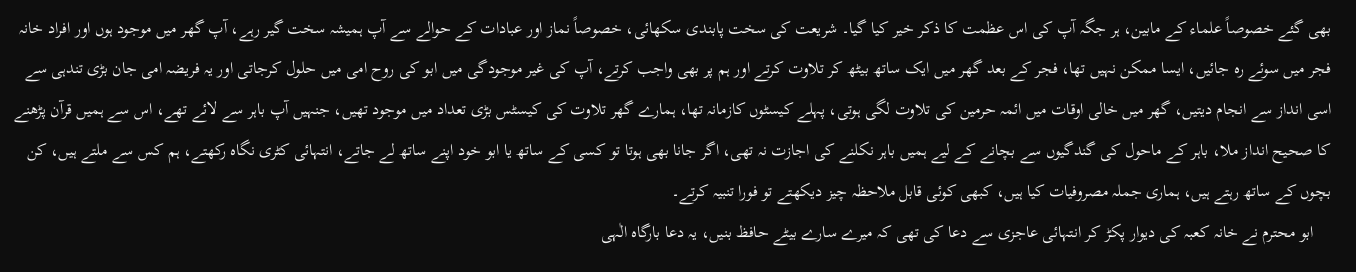بھی گئے خصوصاً علماء کے مابین، ہر جگہ آپ کی اس عظمت کا ذکر خیر کیا گیا۔ شریعت کی سخت پابندی سکھائی، خصوصاً نماز اور عبادات کے حوالے سے آپ ہمیشہ سخت گیر رہے، آپ گھر میں موجود ہوں اور افراد خانہ فجر میں سوئے رہ جائیں، ایسا ممکن نہیں تھا، فجر کے بعد گھر میں ایک ساتھ بیٹھ کر تلاوت کرتے اور ہم پر بھی واجب کرتے، آپ کی غیر موجودگی میں ابو کی روح امی میں حلول کرجاتی اور یہ فریضہ امی جان بڑی تندہی سے اسی انداز سے انجام دیتیں، گھر میں خالی اوقات میں ائمہ حرمین کی تلاوت لگی ہوتی، پہلے کیسٹوں کازمانہ تھا، ہمارے گھر تلاوت کی کیسٹس بڑی تعداد میں موجود تھیں، جنہیں آپ باہر سے لائے تھے، اس سے ہمیں قرآن پڑھنے کا صحیح انداز ملا، باہر کے ماحول کی گندگیوں سے بچانے کے لیے ہمیں باہر نکلنے کی اجازت نہ تھی، اگر جانا بھی ہوتا تو کسی کے ساتھ یا ابو خود اپنے ساتھ لے جاتے، انتہائی کٹری نگاہ رکھتے، ہم کس سے ملتے ہیں، کن بچوں کے ساتھ رہتے ہیں، ہماری جملہ مصروفیات کیا ہیں، کبھی کوئی قابل ملاحظہ چیز دیکھتے تو فورا تنبیہ کرتے۔
    ابو محترم نے خانہ کعبہ کی دیوار پکڑ کر انتہائی عاجزی سے دعا کی تھی کہ میرے سارے بیٹے حافظ بنیں، یہ دعا بارگاہ الٰہی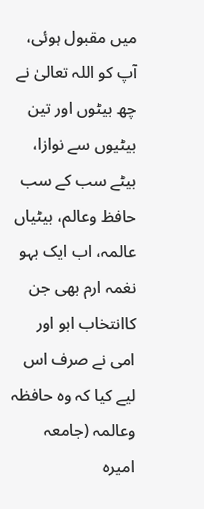میں مقبول ہوئی، آپ کو اللہ تعالیٰ نے چھ بیٹوں اور تین بیٹیوں سے نوازا، بیٹے سب کے سب حافظ وعالم، بیٹیاں عالمہ، اب ایک بہو نغمہ ارم بھی جن کاانتخاب ابو اور امی نے صرف اس لیے کیا کہ وہ حافظہ وعالمہ (جامعہ امیرہ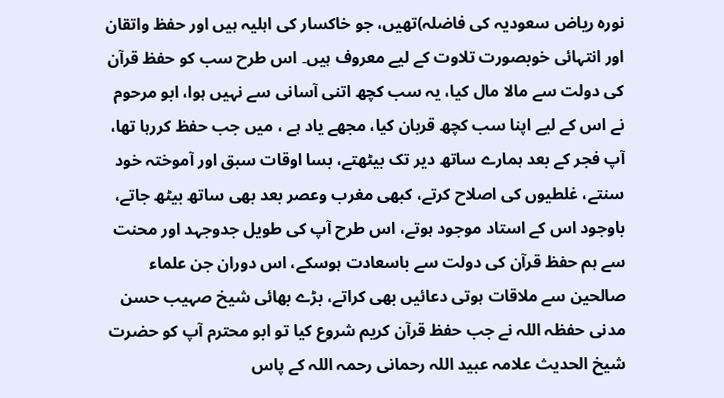نورہ ریاض سعودیہ کی فاضلہ)تھیں، جو خاکسار کی اہلیہ ہیں اور حفظ واتقان اور انتہائی خوبصورت تلاوت کے لیے معروف ہیں۔ اس طرح سب کو حفظ قرآن کی دولت سے مالا مال کیا، یہ سب کچھ اتنی آسانی سے نہیں ہوا، ابو مرحوم نے اس کے لیے اپنا سب کچھ قربان کیا، مجھے یاد ہے ، میں جب حفظ کررہا تھا، آپ فجر کے بعد ہمارے ساتھ دیر تک بیٹھتے، بسا اوقات سبق اور آموختہ خود سنتے، غلطیوں کی اصلاح کرتے، کبھی مغرب وعصر بعد بھی ساتھ بیٹھ جاتے، باوجود اس کے استاد موجود ہوتے، اس طرح آپ کی طویل جدوجہد اور محنت سے ہم حفظ قرآن کی دولت سے باسعادت ہوسکے، اس دوران جن علماء صالحین سے ملاقات ہوتی دعائیں بھی کراتے، بڑے بھائی شیخ صہیب حسن مدنی حفظہ اللہ نے جب حفظ قرآن کریم شروع کیا تو ابو محترم آپ کو حضرت شیخ الحدیث علامہ عبید اللہ رحمانی رحمہ اللہ کے پاس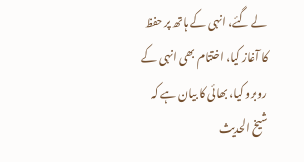لے گئے، انہی کے ہاتھ پر حفظ کا آغاز کیا، اختتام بھی انہی کے روبرو کیا، بھائی کا بیان ہے کہ شیخ الحدیث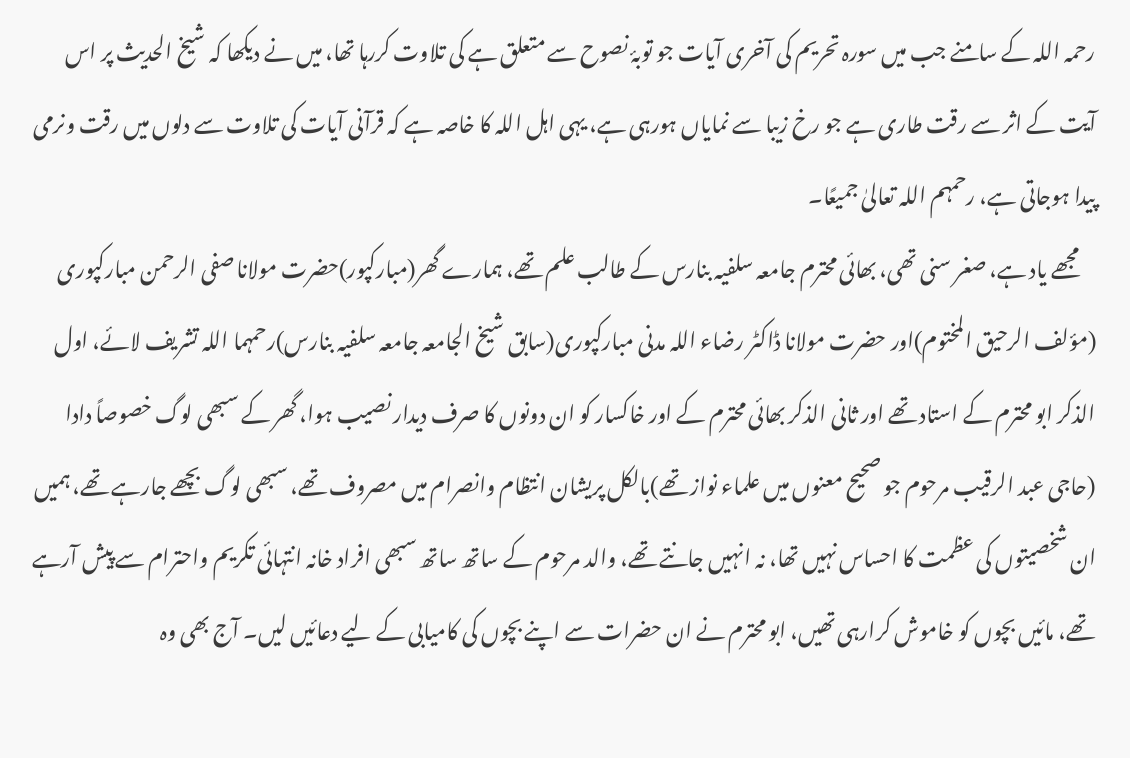رحمہ اللہ کے سامنے جب میں سورہ تحریم کی آخری آیات جو توبۂ نصوح سے متعلق ہے کی تلاوت کررہا تھا، میں نے دیکھا کہ شیخ الحدیث پر اس آیت کے اثر سے رقت طاری ہے جو رخ زیبا سے نمایاں ہورہی ہے، یہی اہل اللہ کا خاصہ ہے کہ قرآنی آیات کی تلاوت سے دلوں میں رقت ونرمی پیدا ہوجاتی ہے، رحمہم اللہ تعالیٰ جمیعًا۔
    مجھے یاد ہے، صغر سنی تھی، بھائی محترم جامعہ سلفیہ بنارس کے طالب علم تھے، ہمارے گھر(مبارکپور)حضرت مولانا صفی الرحمن مبارکپوری (مؤلف الرحیق المختوم)اور حضرت مولانا ڈاکٹر رضاء اللہ مدنی مبارکپوری(سابق شیخ الجامعہ جامعہ سلفیہ بنارس)رحمہما اللہ تشریف لائے، اول الذکر ابو محترم کے استاد تھے اور ثانی الذکر بھائی محترم کے اور خاکسار کو ان دونوں کا صرف دیدار نصیب ہوا، گھر کے سبھی لوگ خصوصاً دادا (حاجی عبد الرقیب مرحوم جو صحیح معنوں میں علماء نواز تھے)بالکل پریشان انتظام وانصرام میں مصروف تھے، سبھی لوگ بچھے جارہے تھے، ہمیں ان شخصیتوں کی عظمت کا احساس نہیں تھا، نہ انہیں جانتے تھے، والد مرحوم کے ساتھ ساتھ سبھی افراد خانہ انتہائی تکریم واحترام سے پیش آرہے تھے، مائیں بچوں کو خاموش کرارہی تھیں، ابو محترم نے ان حضرات سے اپنے بچوں کی کامیابی کے لیے دعائیں لیں۔ آج بھی وہ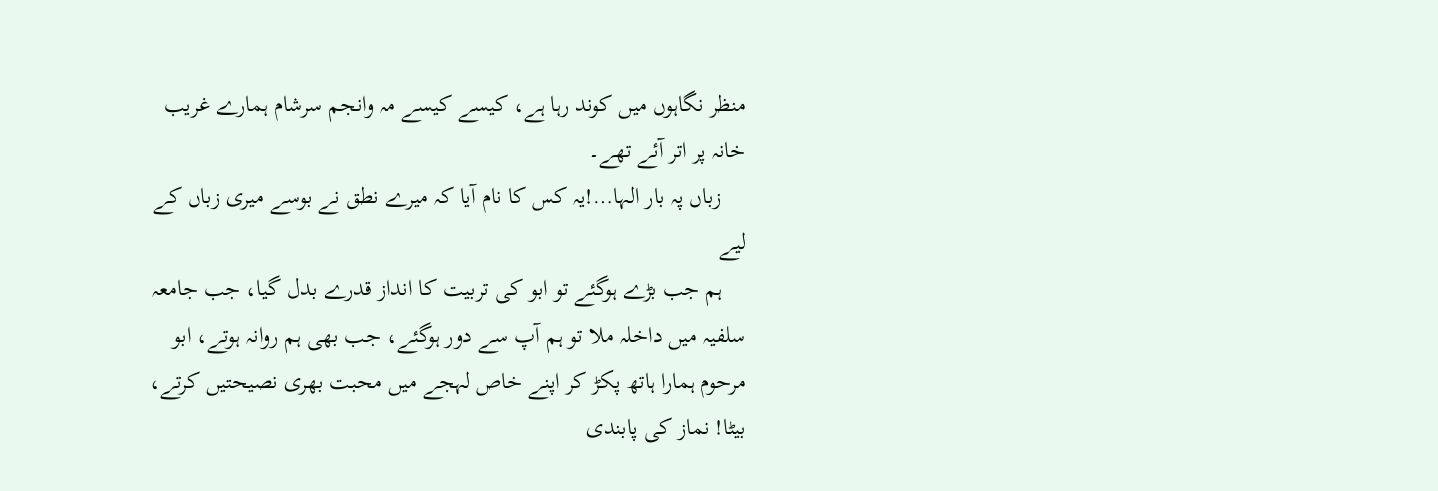منظر نگاہوں میں کوند رہا ہے، کیسے کیسے مہ وانجم سرشام ہمارے غریب خانہ پر اتر آئے تھے۔
    زباں پہ بار الہا…!یہ کس کا نام آیا کہ میرے نطق نے بوسے میری زباں کے لیے
    ہم جب بڑے ہوگئے تو ابو کی تربیت کا انداز قدرے بدل گیا، جب جامعہ سلفیہ میں داخلہ ملا تو ہم آپ سے دور ہوگئے، جب بھی ہم روانہ ہوتے، ابو مرحوم ہمارا ہاتھ پکڑ کر اپنے خاص لہجے میں محبت بھری نصیحتیں کرتے، بیٹا! نماز کی پابندی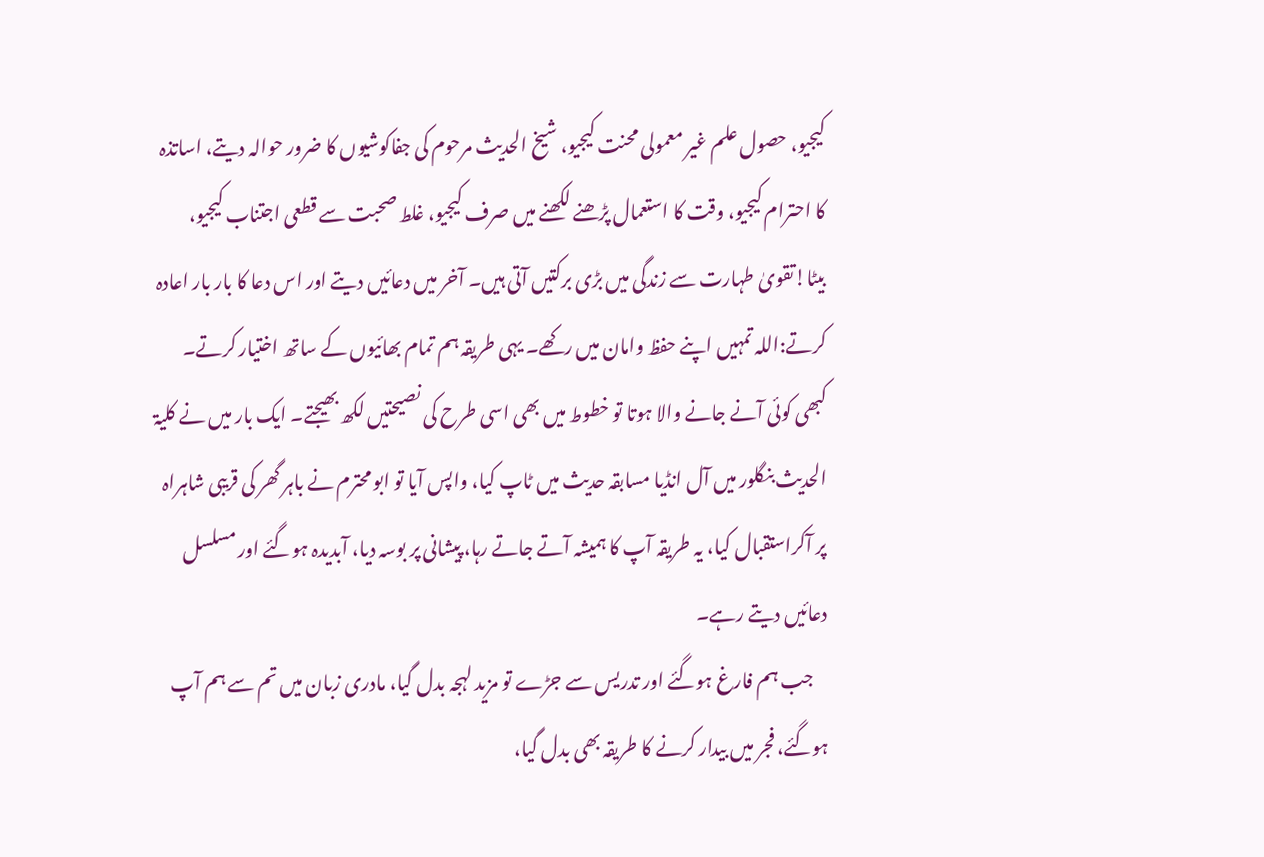کیجیو، حصول علم غیر معمولی محنت کیجیو، شیخ الحدیث مرحوم کی جفاکوشیوں کا ضرور حوالہ دیتے، اساتذہ کا احترام کیجیو، وقت کا استعمال پڑھنے لکھنے میں صرف کیجیو، غلط صحبت سے قطعی اجتناب کیجیو، بیٹا!تقویٰ طہارت سے زندگی میں بڑی برکتیں آتی ہیں۔ آخر میں دعائیں دیتے اور اس دعا کا بار بار اعادہ کرتے:اللہ تمہیں اپنے حفظ وامان میں رکھے۔ یہی طریقہ ہم تمام بھائیوں کے ساتھ اختیار کرتے۔ کبھی کوئی آنے جانے والا ہوتا تو خطوط میں بھی اسی طرح کی نصیحتیں لکھ بھیجتے۔ ایک بار میں نے کلیۃ الحدیث بنگلور میں آل انڈیا مسابقہ حدیث میں ٹاپ کیا، واپس آیا تو ابو محترم نے باہر گھر کی قریبی شاہراہ پر آکراستقبال کیا، یہ طریقہ آپ کا ہمیشہ آتے جاتے رہا، پیشانی پر بوسہ دیا، آبدیدہ ہوگئے اور مسلسل دعائیں دیتے رہے۔
    جب ہم فارغ ہوگئے اور تدریس سے جڑے تو مزید لہجہ بدل گیا، مادری زبان میں تم سے ہم آپ ہوگئے، فجر میں بیدار کرنے کا طریقہ بھی بدل گیا،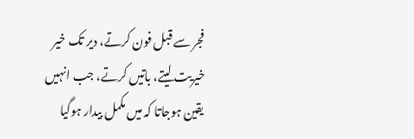فجر سے قبل فون کرتے، دیر تک خیر خیریت لیتے، باتیں کرتے، جب انہیں یقین ہوجاتا کہ میں مکمل بیدار ہوگیا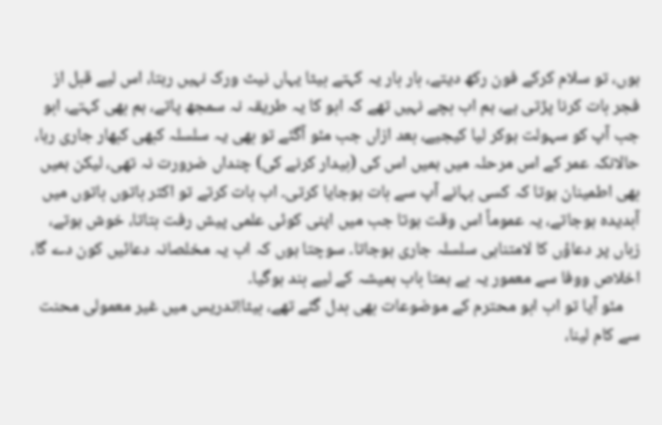ہوں، تو سلام کرکے فون رکھ دیتے، بار بار یہ کہتے بیٹا یہاں نیٹ ورک نہیں رہتا، اس لیے قبل از فجر بات کرنا پڑتی ہے، ہم اب بچے نہیں تھے کہ ابو کا یہ طریقہ نہ سمجھ پاتے، ہم بھی کہتے، ابو جب آپ کو سہولت ہوکر لیا کیجیے، بعد ازاں جب مئو آگئے تو بھی یہ سلسلہ کبھی کبھار جاری رہا، حالانکہ عمر کے اس مرحلہ میں ہمیں اس کی (بیدار کرنے کی) چنداں ضرورت نہ تھی، لیکن ہمیں بھی اطمینان ہوتا کہ کسی بہانے آپ سے بات ہوجایا کرتی۔ اب بات کرتے تو اکثر باتوں باتوں میں آبدیدہ ہوجاتے، یہ عموماً اس وقت ہوتا جب میں اپنی کوئی علمی پیش رفت بتاتا، خوش ہوتے، زباں پر دعاؤں کا لامتناہی سلسلہ جاری ہوجاتا۔ سوچتا ہوں کہ اب یہ مخلصانہ دعائیں کون دے گا، اخلاص ووفا سے معمور یہ بے ہمتا باب ہمیشہ کے لیے بند ہوگیا۔
    مئو آیا تو اب ابو محترم کے موضوعات بھی بدل گئے تھے، بیٹا!تدریس میں غیر معمولی محنت سے کام لینا،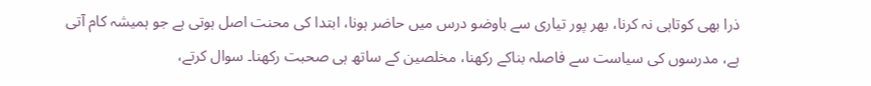ذرا بھی کوتاہی نہ کرنا، بھر پور تیاری سے باوضو درس میں حاضر ہونا، ابتدا کی محنت اصل ہوتی ہے جو ہمیشہ کام آتی ہے، مدرسوں کی سیاست سے فاصلہ بناکے رکھنا، مخلصین کے ساتھ ہی صحبت رکھنا۔ سوال کرتے،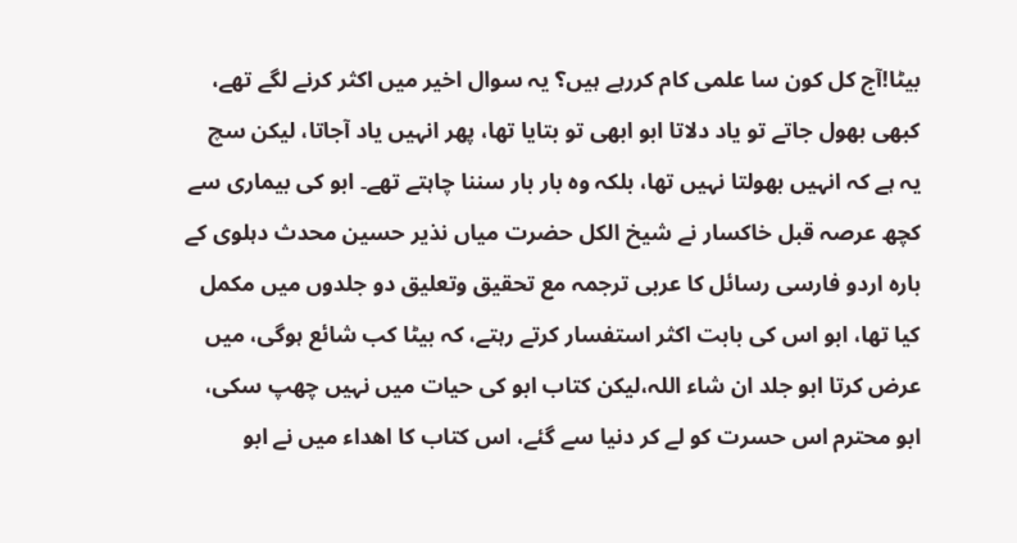بیٹا!آج کل کون سا علمی کام کررہے ہیں؟ یہ سوال اخیر میں اکثر کرنے لگے تھے، کبھی بھول جاتے تو یاد دلاتا ابو ابھی تو بتایا تھا، پھر انہیں یاد آجاتا، لیکن سچ یہ ہے کہ انہیں بھولتا نہیں تھا، بلکہ وہ بار بار سننا چاہتے تھے۔ ابو کی بیماری سے کچھ عرصہ قبل خاکسار نے شیخ الکل حضرت میاں نذیر حسین محدث دہلوی کے بارہ اردو فارسی رسائل کا عربی ترجمہ مع تحقیق وتعلیق دو جلدوں میں مکمل کیا تھا، ابو اس کی بابت اکثر استفسار کرتے رہتے، کہ بیٹا کب شائع ہوگی، میں عرض کرتا ابو جلد ان شاء اللہ،لیکن کتاب ابو کی حیات میں نہیں چھپ سکی، ابو محترم اس حسرت کو لے کر دنیا سے گئے، اس کتاب کا اھداء میں نے ابو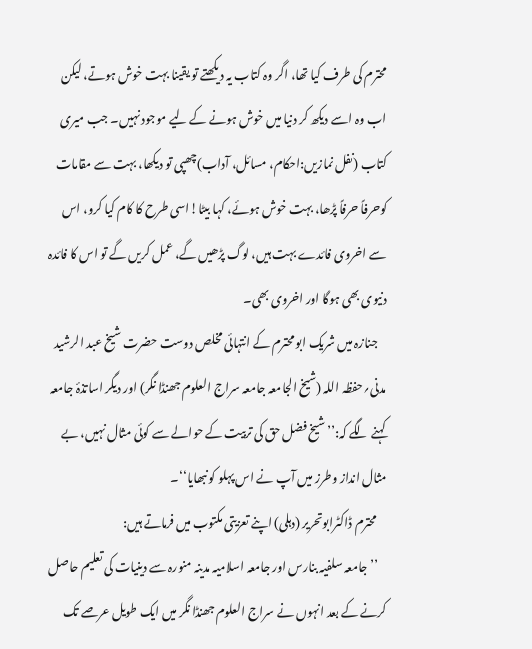محترم کی طرف کیا تھا، اگر وہ کتاب یہ دیکھتے تو یقینا بہت خوش ہوتے، لیکن اب وہ اسے دیکھ کر دنیا میں خوش ہونے کے لیے موجود نہیں۔ جب میری کتاب (نفل نمازیں:احکام، مسائل، آداب)چھپی تو دیکھا، بہت سے مقامات کوحرفاً حرفاً پڑھا، بہت خوش ہوئے، کہا بیٹا!اسی طرح کا کام کیا کرو، اس سے اخروی فائدے بہت ہیں، لوگ پڑھیں گے، عمل کریں گے تو اس کا فائدہ دنیوی بھی ہوگا اور اخروی بھی۔
    جنازہ میں شریک ابو محترم کے انتہائی مخلص دوست حضرت شیخ عبد الرشید مدنی؍حفظہ اللہ (شیخ الجامعہ جامعہ سراج العلوم جھنڈا نگر) اور دیگر اساتذۂ جامعہ کہنے لگے کہ:’’شیخ فضل حق کی تربیت کے حوالے سے کوئی مثال نہیں، بے مثال انداز وطرز میں آپ نے اس پہلو کو نبھایا‘‘۔
    محترم ڈاکٹرابوتحریر (دہلی) اپنے تعزیتی مکتوب میں فرماتے ہیں:
    ’’جامعہ سلفیہ بنارس اور جامعہ اسلامیہ مدینہ منورہ سے دینیات کی تعلیم حاصل کرنے کے بعد انہوں نے سراج العلوم جھنڈا نگر میں ایک طویل عرصے تک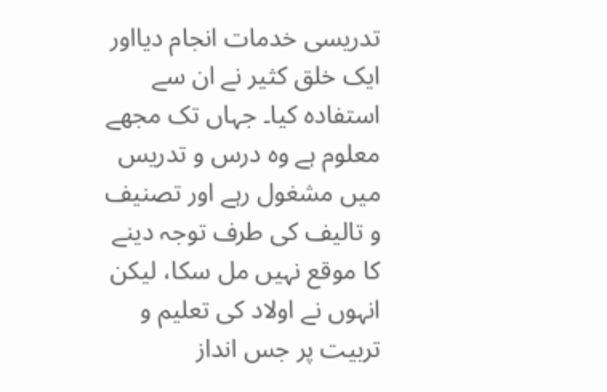تدریسی خدمات انجام دیااور ایک خلق کثیر نے ان سے استفادہ کیا۔ جہاں تک مجھے معلوم ہے وہ درس و تدریس میں مشغول رہے اور تصنیف و تالیف کی طرف توجہ دینے کا موقع نہیں مل سکا، لیکن انہوں نے اولاد کی تعلیم و تربیت پر جس انداز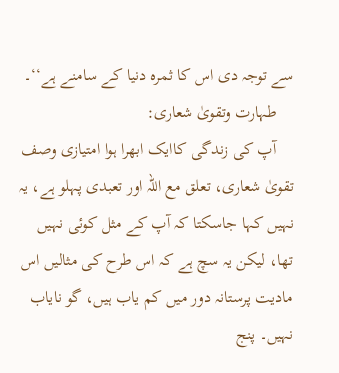سے توجہ دی اس کا ثمرہ دنیا کے سامنے ہے‘‘۔
    طہارت وتقویٰ شعاری:
    آپ کی زندگی کاایک ابھرا ہوا امتیازی وصف تقویٰ شعاری، تعلق مع اللہ اور تعبدی پہلو ہے، یہ نہیں کہا جاسکتا کہ آپ کے مثل کوئی نہیں تھا، لیکن یہ سچ ہے کہ اس طرح کی مثالیں اس مادیت پرستانہ دور میں کم یاب ہیں، گو نایاب نہیں۔ پنج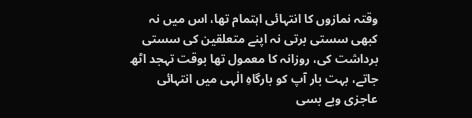وقتہ نمازوں کا انتہائی اہتمام تھا، اس میں نہ کبھی سستی برتی نہ اپنے متعلقین کی سستی برداشت کی، روزانہ کا معمول تھا بوقت تہجد اٹھ جاتے، بہت بار آپ کو بارگاہِ الٰہی میں انتہائی عاجزی وبے بسی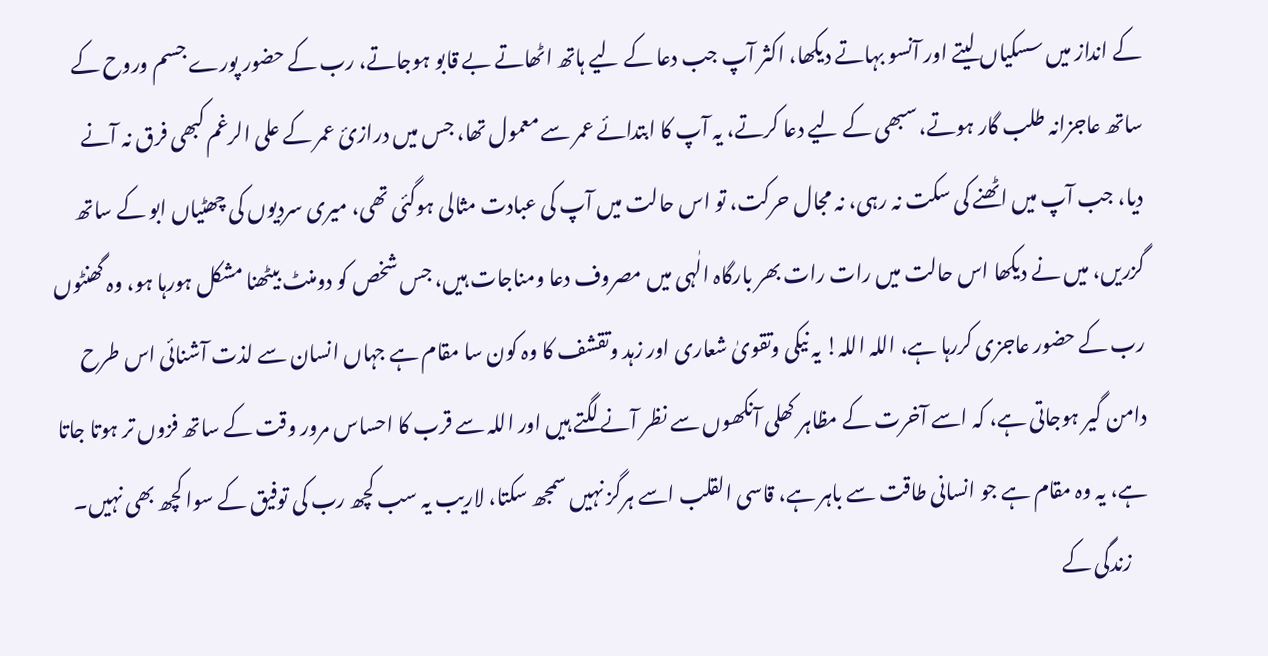کے انداز میں سسکیاں لیتے اور آنسو بہاتے دیکھا، اکثر آپ جب دعا کے لیے ہاتھ اٹھاتے بے قابو ہوجاتے، رب کے حضور پورے جسم وروح کے ساتھ عاجزانہ طلب گار ہوتے، سبھی کے لیے دعا کرتے، یہ آپ کا ابتدائے عمر سے معمول تھا، جس میں درازیٔ عمر کے علی الرغم کبھی فرق نہ آنے دیا، جب آپ میں اٹھنے کی سکت نہ رہی، نہ مجال حرکت، تو اس حالت میں آپ کی عبادت مثالی ہوگئی تھی، میری سردیوں کی چھٹیاں ابو کے ساتھ گزریں، میں نے دیکھا اس حالت میں رات رات بھر بارگاہ الٰہی میں مصروف دعا ومناجات ہیں، جس شخص کو دومنٹ بیٹھنا مشکل ہورہا ہو، وہ گھنٹوں رب کے حضور عاجزی کررہا ہے، اللہ اللہ! یہ نیکی وتقویٰ شعاری اور زہد وتقشف کا وہ کون سا مقام ہے جہاں انسان سے لذت آشنائی اس طرح دامن گیر ہوجاتی ہے، کہ اسے آخرت کے مظاہر کھلی آنکھوں سے نظر آنے لگتے ہیں اور اللہ سے قرب کا احساس مرور وقت کے ساتھ فزوں تر ہوتا جاتا ہے، یہ وہ مقام ہے جو انسانی طاقت سے باہر ہے، قاسی القلب اسے ہرگز نہیں سمجھ سکتا، لاریب یہ سب کچھ رب کی توفیق کے سوا کچھ بھی نہیں۔
    زندگی کے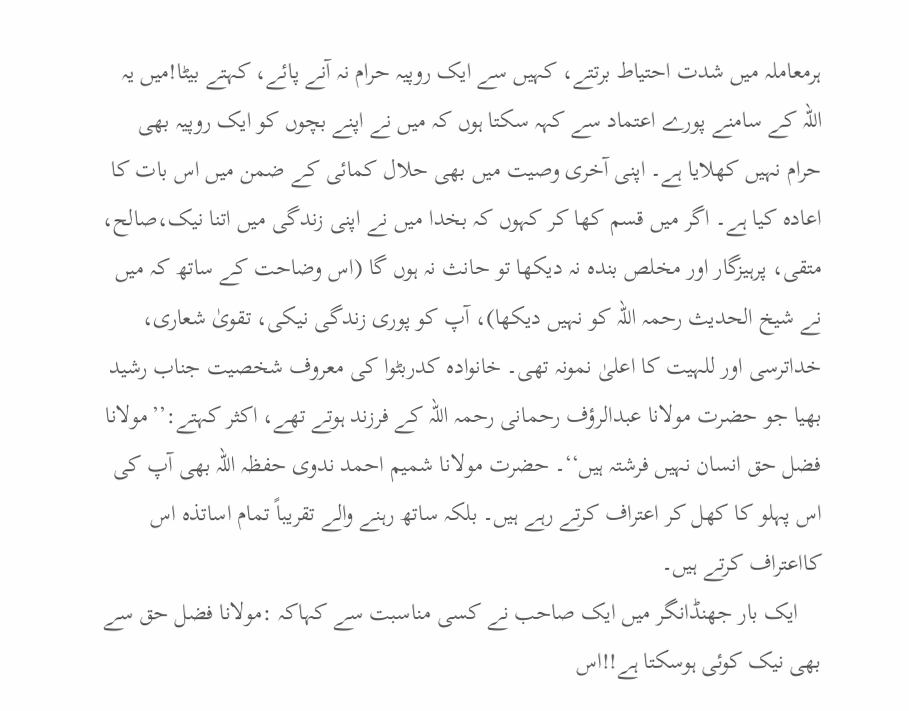ہرمعاملہ میں شدت احتیاط برتتے، کہیں سے ایک روپیہ حرام نہ آنے پائے، کہتے بیٹا!میں یہ اللہ کے سامنے پورے اعتماد سے کہہ سکتا ہوں کہ میں نے اپنے بچوں کو ایک روپیہ بھی حرام نہیں کھلایا ہے۔ اپنی آخری وصیت میں بھی حلال کمائی کے ضمن میں اس بات کا اعادہ کیا ہے۔ اگر میں قسم کھا کر کہوں کہ بخدا میں نے اپنی زندگی میں اتنا نیک،صالح، متقی، پرہیزگار اور مخلص بندہ نہ دیکھا تو حانث نہ ہوں گا (اس وضاحت کے ساتھ کہ میں نے شیخ الحدیث رحمہ اللہ کو نہیں دیکھا)، آپ کو پوری زندگی نیکی، تقویٰ شعاری، خداترسی اور للہیت کا اعلیٰ نمونہ تھی۔ خانوادہ کدربٹوا کی معروف شخصیت جناب رشید بھیا جو حضرت مولانا عبدالرؤف رحمانی رحمہ اللہ کے فرزند ہوتے تھے، اکثر کہتے:’’مولانا فضل حق انسان نہیں فرشتہ ہیں‘‘۔ حضرت مولانا شمیم احمد ندوی حفظہ اللہ بھی آپ کی اس پہلو کا کھل کر اعتراف کرتے رہے ہیں۔ بلکہ ساتھ رہنے والے تقریباً تمام اساتذہ اس کااعتراف کرتے ہیں۔
    ایک بار جھنڈانگر میں ایک صاحب نے کسی مناسبت سے کہاکہ :مولانا فضل حق سے بھی نیک کوئی ہوسکتا ہے!!اس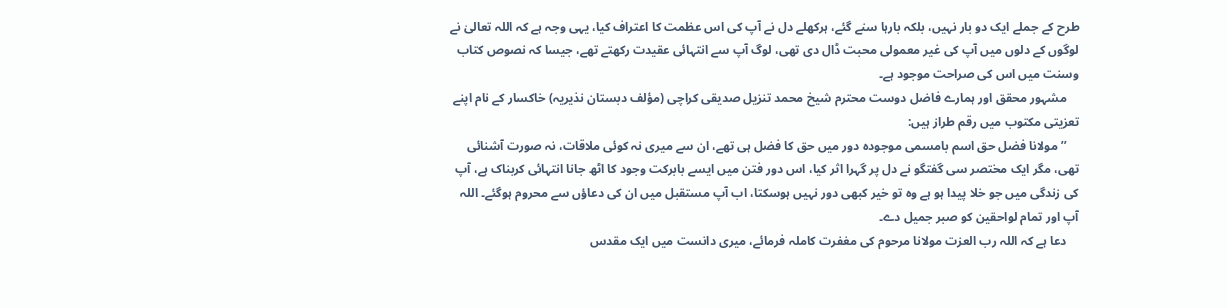طرح کے جملے ایک دو بار نہیں، بلکہ بارہا سنے گئے، ہرکھلے دل نے آپ کی اس عظمت کا اعتراف کیا، یہی وجہ ہے کہ اللہ تعالیٰ نے لوگوں کے دلوں میں آپ کی غیر معمولی محبت ڈال دی تھی، لوگ آپ سے انتہائی عقیدت رکھتے تھے، جیسا کہ نصوص کتاب وسنت میں اس کی صراحت موجود ہے۔
    مشہور محقق اور ہمارے فاضل دوست محترم شیخ محمد تنزیل صدیقی کراچی (مؤلف دبستان نذیریہ) خاکسار کے نام اپنے تعزیتی مکتوب میں رقم طراز ہیں:
    ’’مولانا فضل حق اسم بامسمی موجودہ دور میں حق کا فضل ہی تھے، ان سے میری نہ کوئی ملاقات، نہ صورت آشنائی تھی، مگر ایک مختصر سی گفتگو نے دل پر گہرا اثر کیا، اس دور فتن میں ایسے بابرکت وجود کا اٹھ جانا انتہائی کربناک ہے، آپ کی زندگی میں جو خلا پیدا ہو ہے وہ تو خیر کبھی دور نہیں ہوسکتا، اب آپ مستقبل میں ان کی دعاؤں سے محروم ہوگئے۔ اللہ آپ اور تمام لواحقین کو صبر جمیل دے۔
    دعا ہے کہ اللہ رب العزت مولانا مرحوم کی مغفرت کاملہ فرمائے، میری دانست میں ایک مقدس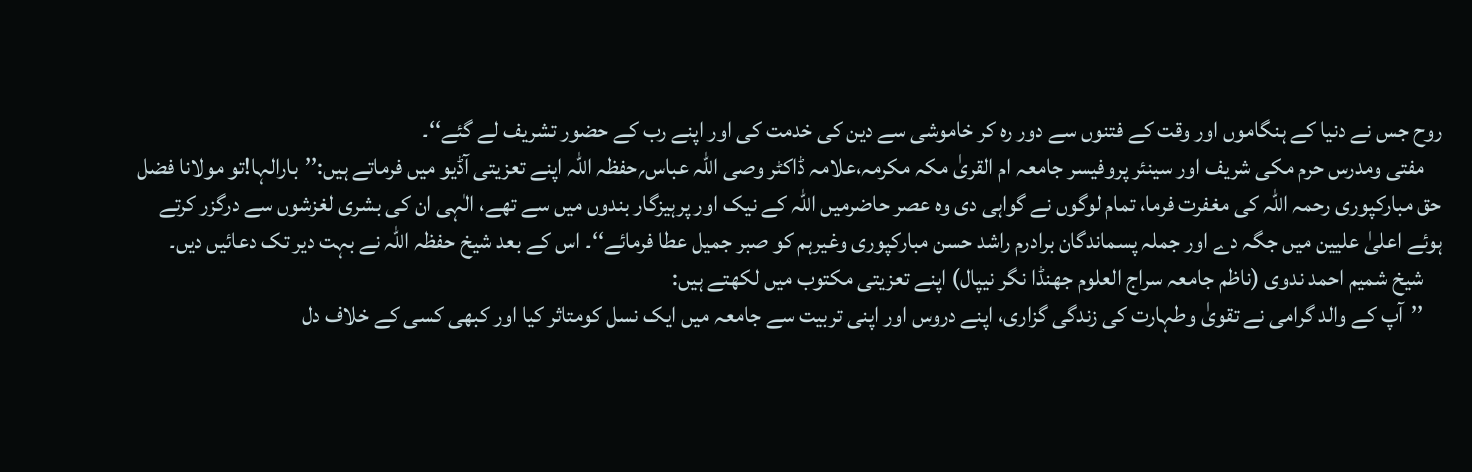روح جس نے دنیا کے ہنگاموں اور وقت کے فتنوں سے دور رہ کر خاموشی سے دین کی خدمت کی اور اپنے رب کے حضور تشریف لے گئے‘‘۔
    مفتی ومدرس حرم مکی شریف اور سینئر پروفیسر جامعہ ام القریٰ مکہ مکرمہ،علامہ ڈاکٹر وصی اللہ عباس؍حفظہ اللہ اپنے تعزیتی آڈیو میں فرماتے ہیں:’’بارالہا!تو مولانا فضل حق مبارکپوری رحمہ اللہ کی مغفرت فرما، تمام لوگوں نے گواہی دی وہ عصر حاضرمیں اللہ کے نیک اور پرہیزگار بندوں میں سے تھے، الٰہی ان کی بشری لغزشوں سے درگزر کرتے ہوئے اعلیٰ علیین میں جگہ دے اور جملہ پسماندگان برادرم راشد حسن مبارکپوری وغیرہم کو صبر جمیل عطا فرمائے‘‘۔ اس کے بعد شیخ حفظہ اللہ نے بہت دیر تک دعائیں دیں۔
    شیخ شمیم احمد ندوی (ناظم جامعہ سراج العلوم جھنڈا نگر نیپال) اپنے تعزیتی مکتوب میں لکھتے ہیں:
    ’’آپ کے والد گرامی نے تقویٰ وطہارت کی زندگی گزاری، اپنے دروس اور اپنی تربیت سے جامعہ میں ایک نسل کومتاثر کیا اور کبھی کسی کے خلاف دل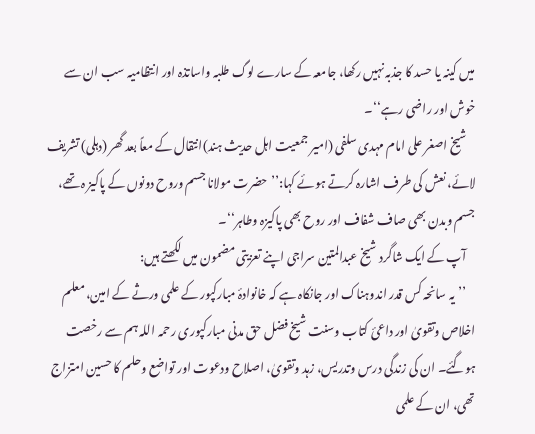میں کینہ یا حسد کا جذبہ نہیں رکھا، جامعہ کے سارے لوگ طلبہ واساتذہ اور انتظامیہ سب ان سے خوش اور راضی رہے‘‘۔
    شیخ اصغر علی امام مہدی سلفی (امیر جمعیت اہل حدیث ہند)انتقال کے معاً بعد گھر (دہلی) تشریف لائے، نعش کی طرف اشارہ کرتے ہوئے کہا:’’حضرت مولانا جسم وروح دونوں کے پاکیز ہ تھے، جسم وبدن بھی صاف شفاف اور روح بھی پاکیزہ وطاہر‘‘۔
    آپ کے ایک شاگرد شیخ عبدالمتین سراجی اپنے تعزیتی مضمون میں لکھتے ہیں:
    ’’یہ سانحہ کس قدر اندوہناک اور جانکاہ ہے کہ خانوادۂ مبارکپور کے علمی ورثے کے امین، معلم اخلاص وتقویٰ اور داعیٔ کتاب وسنت شیخ فضل حق مدنی مبارکپوری رحمہ اللہ ہم سے رخصت ہوگئے۔ ان کی زندگی درس وتدریس، زہد وتقویٰ، اصلاح ودعوت اور تواضع وحلم کا حسین امتزاج تھی، ان کے علمی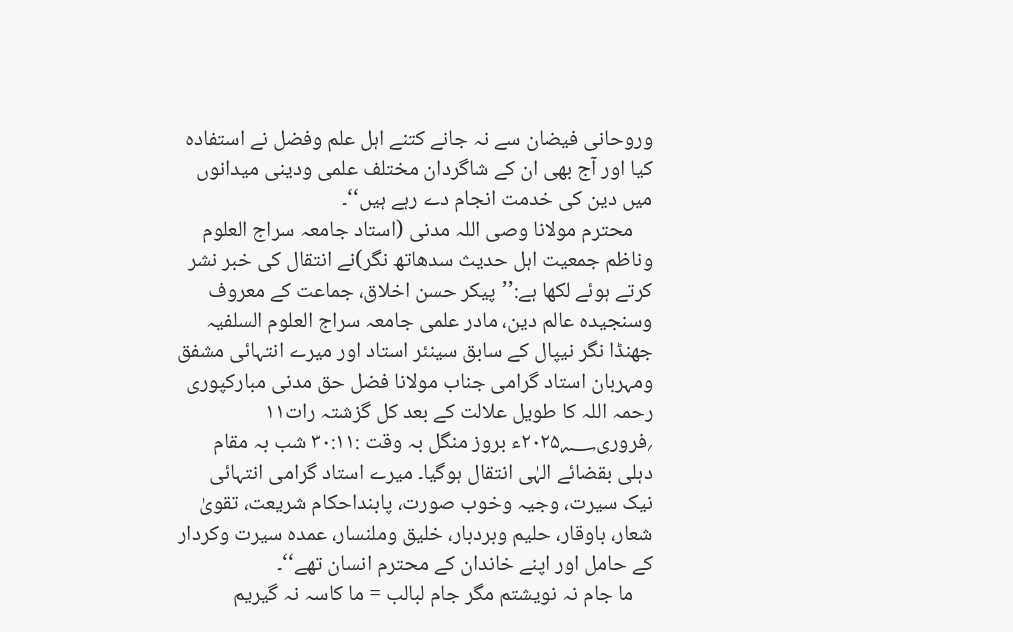وروحانی فیضان سے نہ جانے کتنے اہل علم وفضل نے استفادہ کیا اور آج بھی ان کے شاگردان مختلف علمی ودینی میدانوں میں دین کی خدمت انجام دے رہے ہیں‘‘۔
    محترم مولانا وصی اللہ مدنی (استاد جامعہ سراج العلوم وناظم جمعیت اہل حدیث سدھاتھ نگر)نے انتقال کی خبر نشر کرتے ہوئے لکھا ہے:’’پیکر حسن اخلاق، جماعت کے معروف وسنجیدہ عالم دین، مادر علمی جامعہ سراج العلوم السلفیہ جھنڈا نگر نیپال کے سابق سینئر استاد اور میرے انتہائی مشفق ومہربان استاد گرامی جناب مولانا فضل حق مدنی مبارکپوری رحمہ اللہ کا طویل علالت کے بعد کل گزشتہ رات۱۱ ؍فروری۲۰۲۵؁ء بروز منگل بہ وقت :۳۰:۱۱ شب بہ مقام دہلی بقضائے الہٰی انتقال ہوگیا۔ میرے استاد گرامی انتہائی نیک سیرت، وجیہ وخوب صورت، پابنداحکام شریعت، تقویٰ شعار، باوقار، حلیم وبردبار، خلیق وملنسار، عمدہ سیرت وکردار کے حامل اور اپنے خاندان کے محترم انسان تھے‘‘۔
    ما جام نہ نویشتم مگر جام لبالب = ما کاسہ نہ گیریم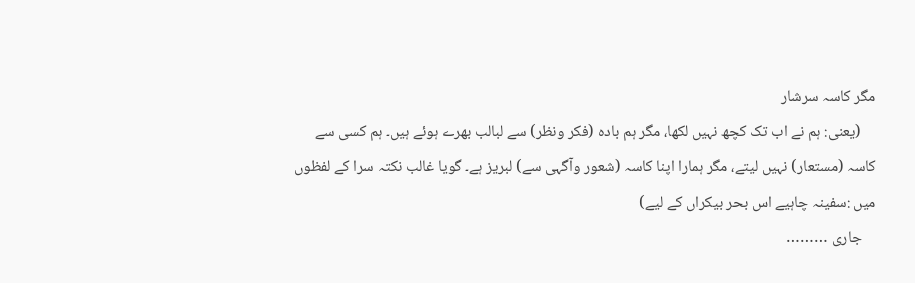مگر کاسہ سرشار
    (یعنی: ہم نے اب تک کچھ نہیں لکھا، مگر ہم بادہ (فکر ونظر) سے لبالب بھرے ہوئے ہیں۔ ہم کسی سے کاسہ (مستعار) نہیں لیتے، مگر ہمارا اپنا کاسہ (شعور وآگہی سے) لبریز ہے۔ گویا غالب نکتہ سرا کے لفظوں میں :سفینہ چاہیے اس بحر بیکراں کے لیے)
    جاری ………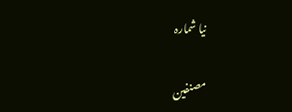نیا شمارہ

مصنفین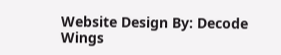Website Design By: Decode Wings